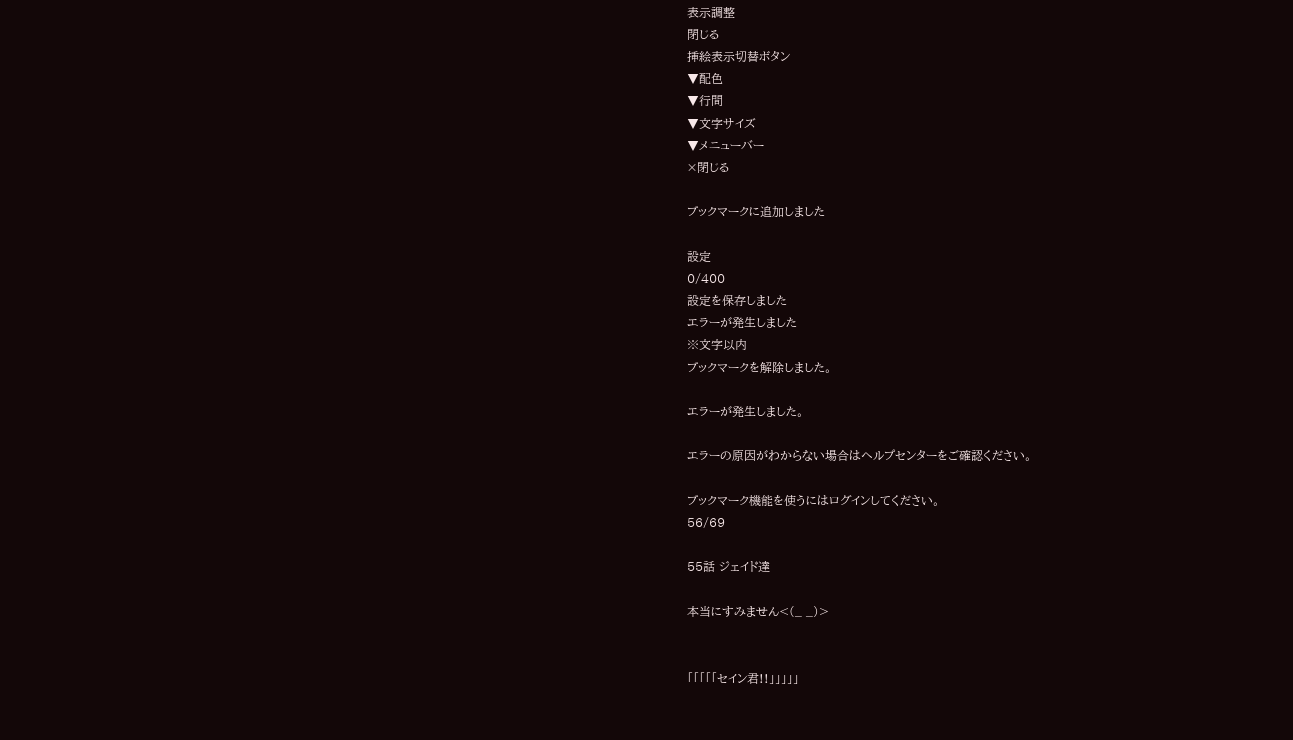表示調整
閉じる
挿絵表示切替ボタン
▼配色
▼行間
▼文字サイズ
▼メニューバー
×閉じる

ブックマークに追加しました

設定
0/400
設定を保存しました
エラーが発生しました
※文字以内
ブックマークを解除しました。

エラーが発生しました。

エラーの原因がわからない場合はヘルプセンターをご確認ください。

ブックマーク機能を使うにはログインしてください。
56/69

55話 ジェイド達

本当にすみません<(_ _)>


「「「「「セイン君!!」」」」」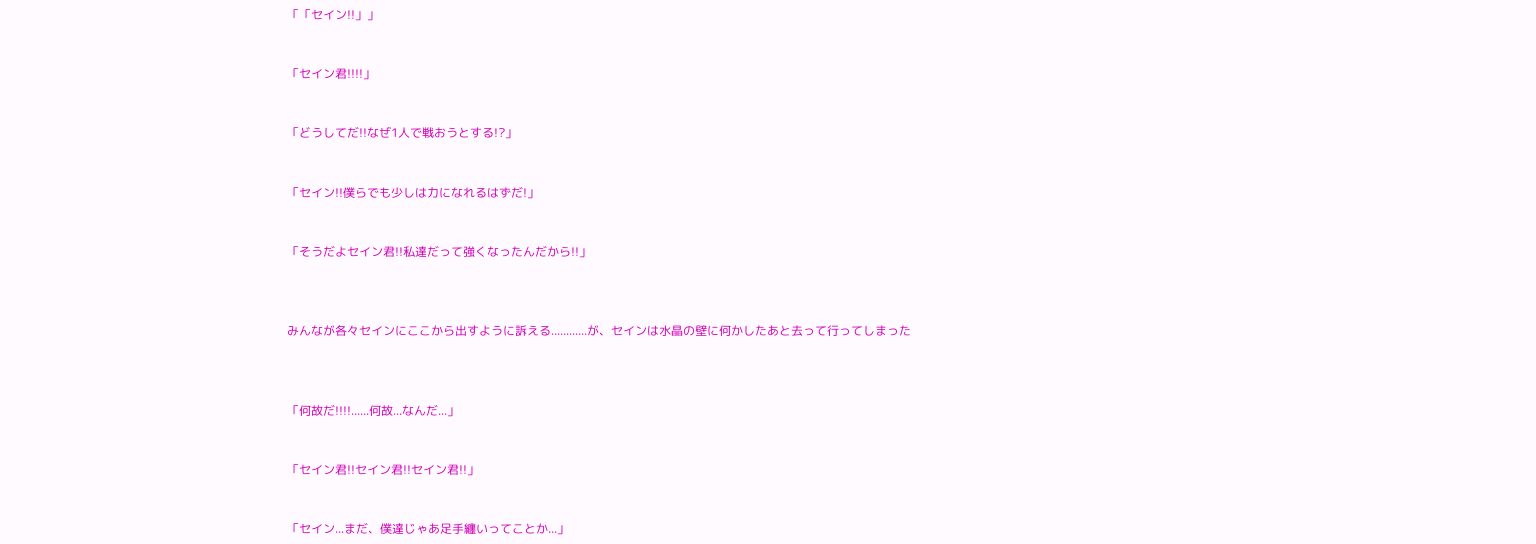「「セイン!!」」


「セイン君!!!!」


「どうしてだ!!なぜ1人で戦おうとする!?」


「セイン!!僕らでも少しは力になれるはずだ!」


「そうだよセイン君!!私達だって強くなったんだから!!」



みんなが各々セインにここから出すように訴える............が、セインは水晶の壁に何かしたあと去って行ってしまった



「何故だ!!!!......何故...なんだ...」


「セイン君!!セイン君!!セイン君!!」


「セイン...まだ、僕達じゃあ足手纏いってことか...」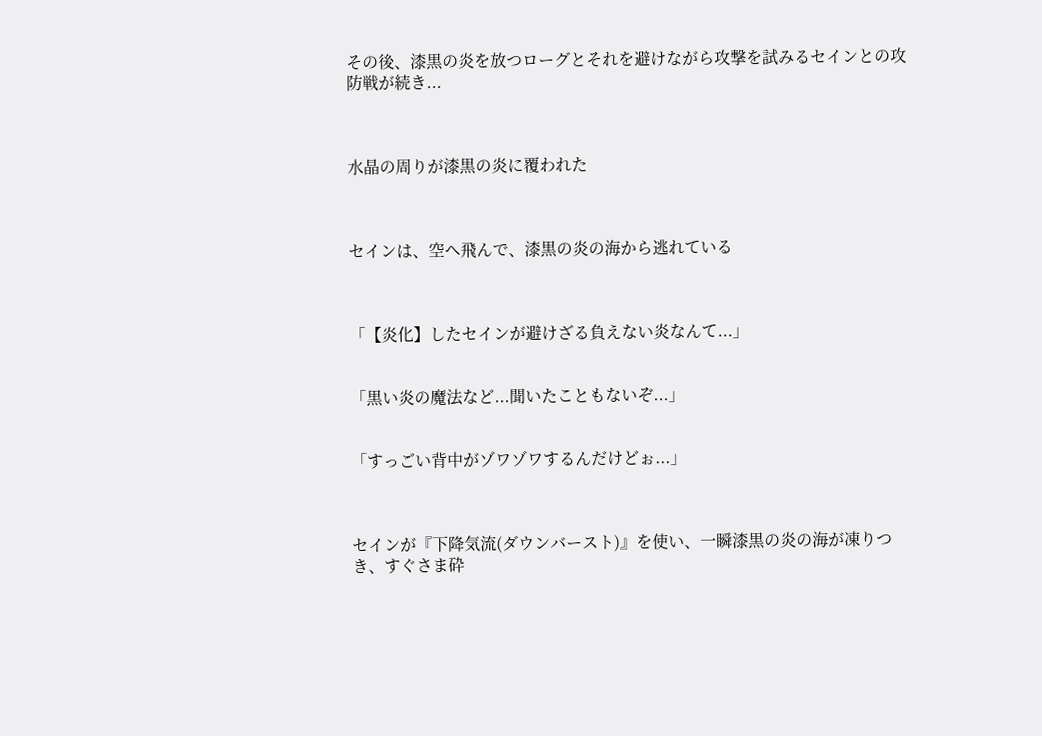その後、漆黒の炎を放つローグとそれを避けながら攻撃を試みるセインとの攻防戦が続き...



水晶の周りが漆黒の炎に覆われた



セインは、空ヘ飛んで、漆黒の炎の海から逃れている



「【炎化】したセインが避けざる負えない炎なんて...」


「黒い炎の魔法など...聞いたこともないぞ...」


「すっごい背中がゾワゾワするんだけどぉ...」



セインが『下降気流(ダウンバースト)』を使い、一瞬漆黒の炎の海が凍りつき、すぐさま砕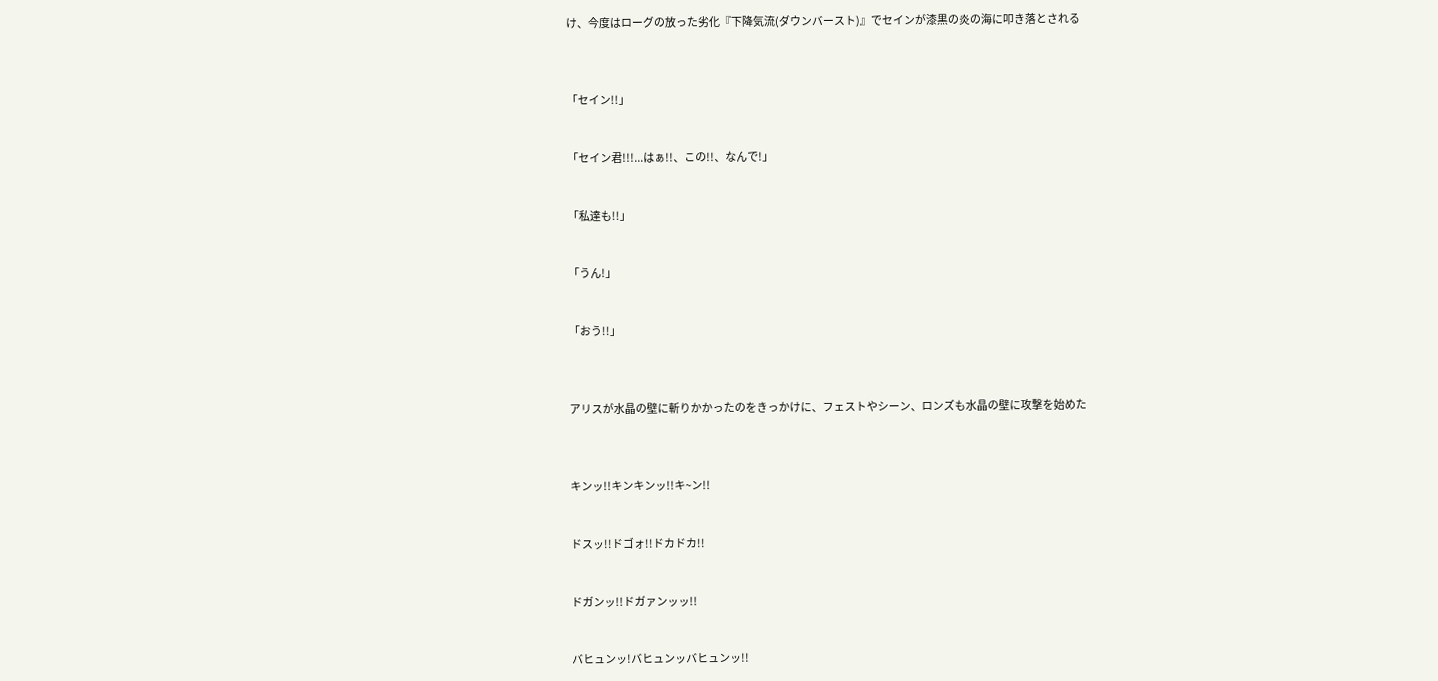け、今度はローグの放った劣化『下降気流(ダウンバースト)』でセインが漆黒の炎の海に叩き落とされる



「セイン!!」


「セイン君!!!...はぁ!!、この!!、なんで!」


「私達も!!」


「うん!」


「おう!!」



アリスが水晶の壁に斬りかかったのをきっかけに、フェストやシーン、ロンズも水晶の壁に攻撃を始めた



キンッ!!キンキンッ!!キ~ン!!


ドスッ!!ドゴォ!!ドカドカ!!


ドガンッ!!ドガァンッッ!!


バヒュンッ!バヒュンッバヒュンッ!!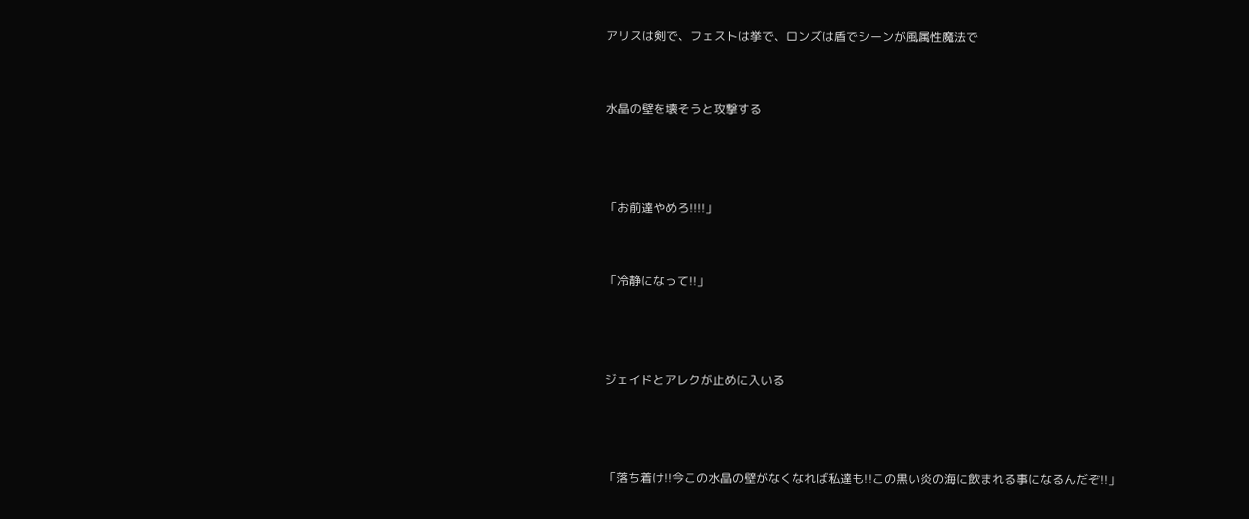アリスは剣で、フェストは挙で、ロンズは盾でシーンが風属性魔法で


水晶の壁を壊そうと攻撃する



「お前達やめろ!!!!」


「冷静になって!!」



ジェイドとアレクが止めに入いる



「落ち着け!!今この水晶の壁がなくなれば私達も!!この黒い炎の海に飲まれる事になるんだぞ!!」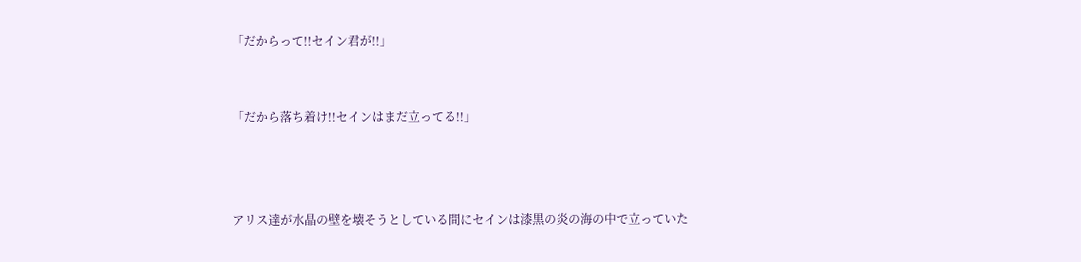「だからって!!セイン君が!!」


「だから落ち着け!!セインはまだ立ってる!!」



アリス達が水晶の壁を壊そうとしている間にセインは漆黒の炎の海の中で立っていた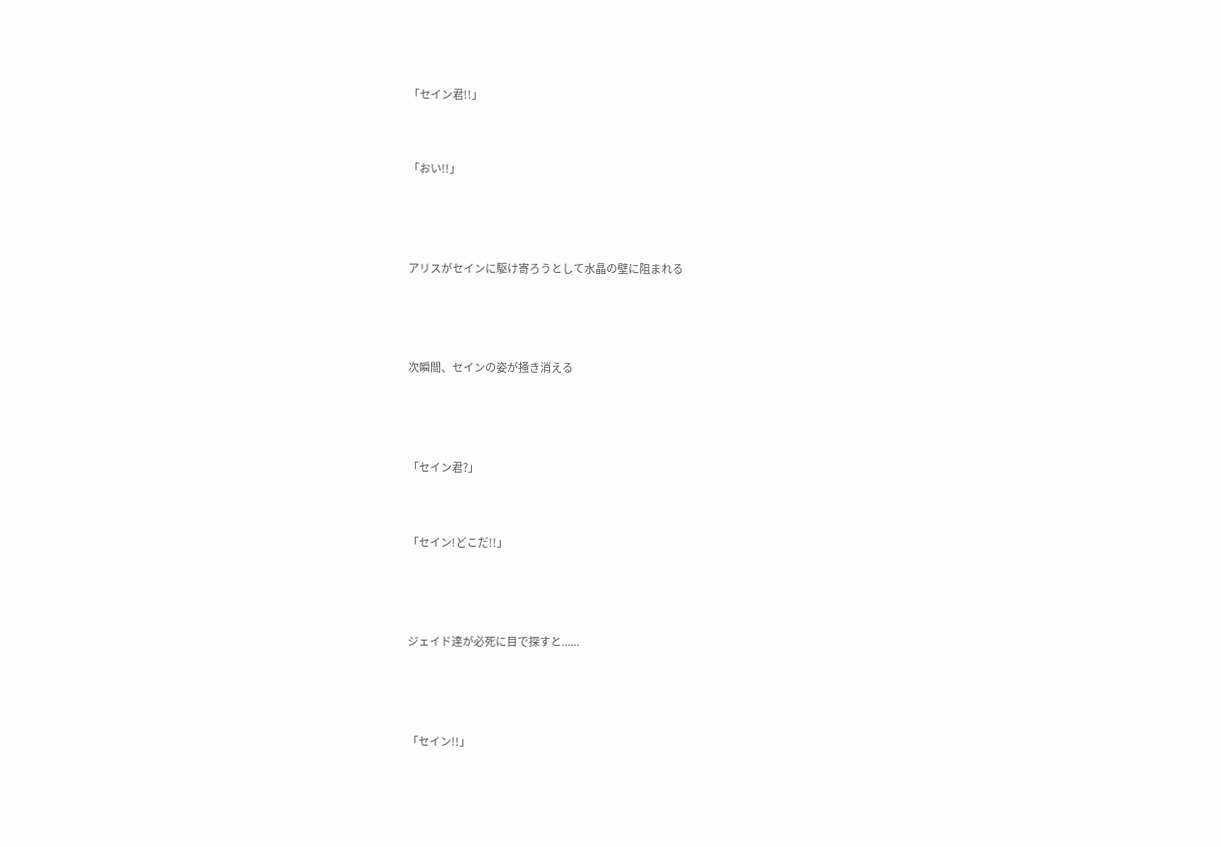「セイン君!!」


「おい!!」



アリスがセインに駆け寄ろうとして水晶の壁に阻まれる



次瞬間、セインの姿が掻き消える



「セイン君?」


「セイン!どこだ!!」



ジェイド達が必死に目で探すと......



「セイン!!」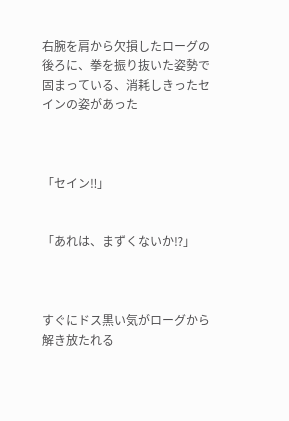右腕を肩から欠損したローグの後ろに、拳を振り抜いた姿勢で固まっている、消耗しきったセインの姿があった



「セイン‼」


「あれは、まずくないか⁉」



すぐにドス黒い気がローグから解き放たれる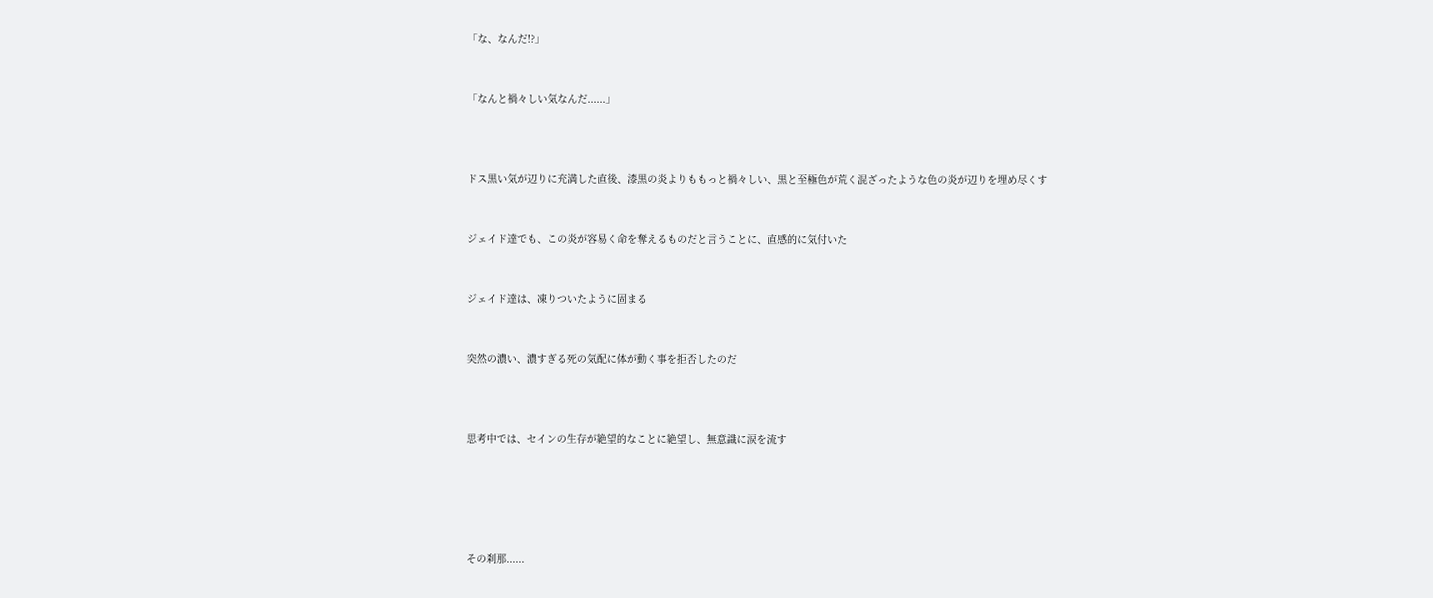「な、なんだ!?」


「なんと禍々しい気なんだ......」



ドス黒い気が辺りに充満した直後、漆黒の炎よりももっと禍々しい、黒と至極色が荒く混ざったような色の炎が辺りを埋め尽くす


ジェイド達でも、この炎が容易く命を奪えるものだと言うことに、直感的に気付いた


ジェイド達は、凍りついたように固まる


突然の濃い、濃すぎる死の気配に体が動く事を拒否したのだ



思考中では、セインの生存が絶望的なことに絶望し、無意識に涙を流す





その刹那......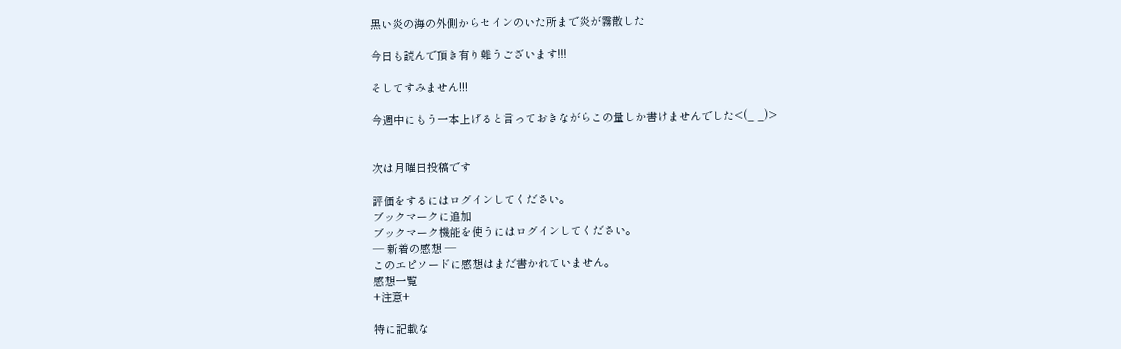黒い炎の海の外側からセインのいた所まで炎が霧散した

今日も読んで頂き有り難うございます!!!

そしてすみません!!!

今週中にもう一本上げると言っておきながらこの量しか書けませんでした<(_ _)>


次は月曜日投稿です

評価をするにはログインしてください。
ブックマークに追加
ブックマーク機能を使うにはログインしてください。
― 新着の感想 ―
このエピソードに感想はまだ書かれていません。
感想一覧
+注意+

特に記載な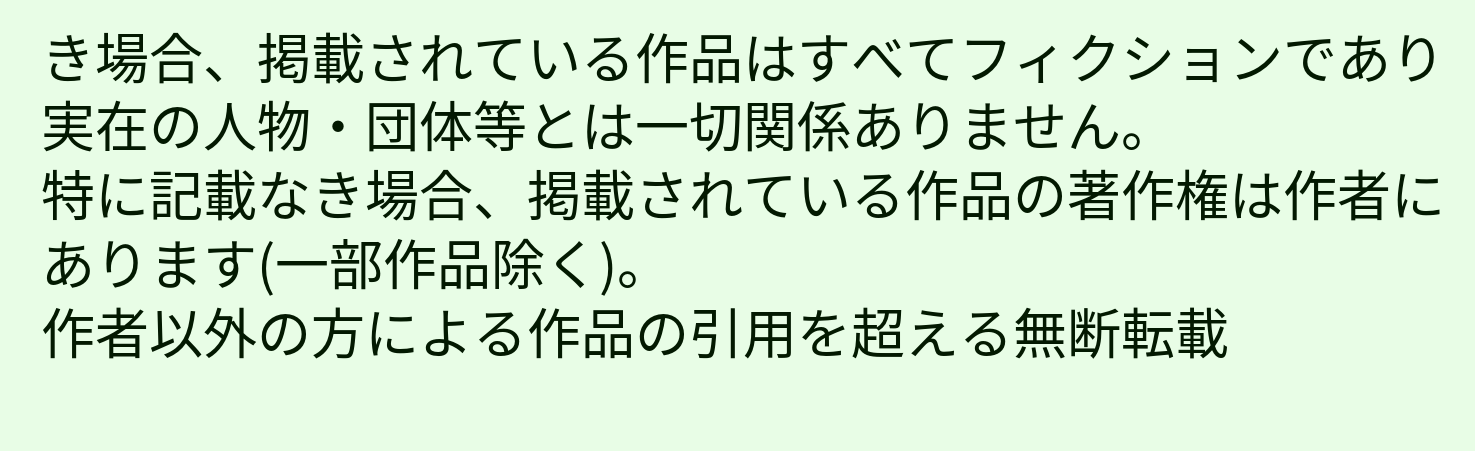き場合、掲載されている作品はすべてフィクションであり実在の人物・団体等とは一切関係ありません。
特に記載なき場合、掲載されている作品の著作権は作者にあります(一部作品除く)。
作者以外の方による作品の引用を超える無断転載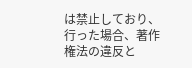は禁止しており、行った場合、著作権法の違反と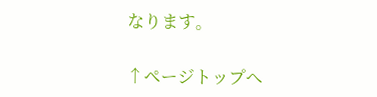なります。

↑ページトップへ